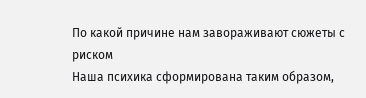По какой причине нам завораживают сюжеты с риском
Наша психика сформирована таким образом,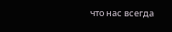что нас всегда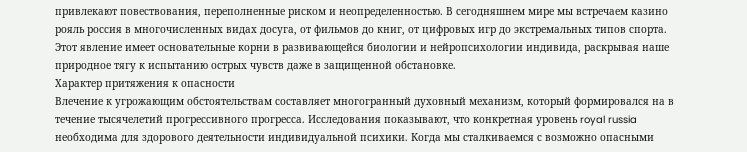привлекают повествования, переполненные риском и неопределенностью. В сегодняшнем мире мы встречаем казино рояль россия в многочисленных видах досуга, от фильмов до книг, от цифровых игр до экстремальных типов спорта. Этот явление имеет основательные корни в развивающейся биологии и нейропсихологии индивида, раскрывая наше природное тягу к испытанию острых чувств даже в защищенной обстановке.
Характер притяжения к опасности
Влечение к угрожающим обстоятельствам составляет многогранный духовный механизм, который формировался на в течение тысячелетий прогрессивного прогресса. Исследования показывают, что конкретная уровень royal russia необходима для здорового деятельности индивидуальной психики. Когда мы сталкиваемся с возможно опасными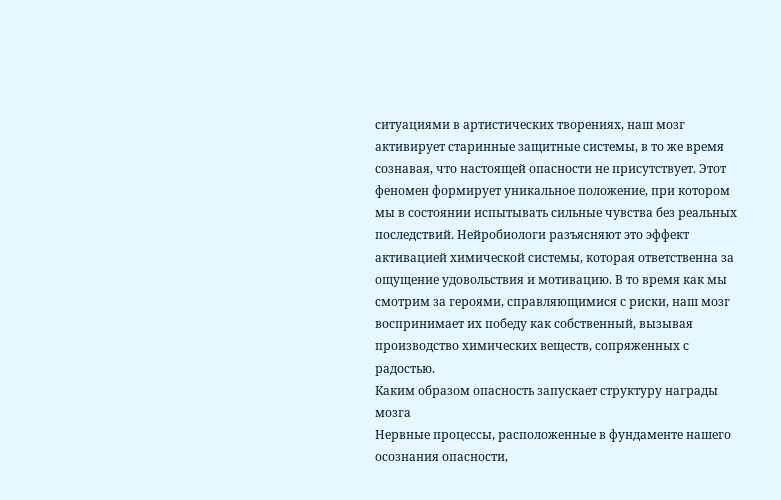ситуациями в артистических творениях, наш мозг активирует старинные защитные системы, в то же время сознавая, что настоящей опасности не присутствует. Этот феномен формирует уникальное положение, при котором мы в состоянии испытывать сильные чувства без реальных последствий. Нейробиологи разъясняют это эффект активацией химической системы, которая ответственна за ощущение удовольствия и мотивацию. В то время как мы смотрим за героями, справляющимися с риски, наш мозг воспринимает их победу как собственный, вызывая производство химических веществ, сопряженных с радостью.
Каким образом опасность запускает структуру награды мозга
Нервные процессы, расположенные в фундаменте нашего осознания опасности,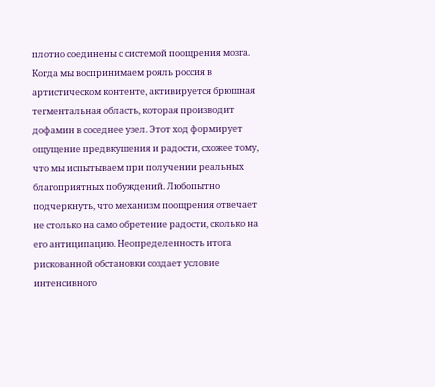плотно соединены с системой поощрения мозга. Когда мы воспринимаем рояль россия в артистическом контенте, активируется брюшная тегментальная область, которая производит дофамин в соседнее узел. Этот ход формирует ощущение предвкушения и радости, схожее тому, что мы испытываем при получении реальных благоприятных побуждений. Любопытно подчеркнуть, что механизм поощрения отвечает не столько на само обретение радости, сколько на его антиципацию. Неопределенность итога рискованной обстановки создает условие интенсивного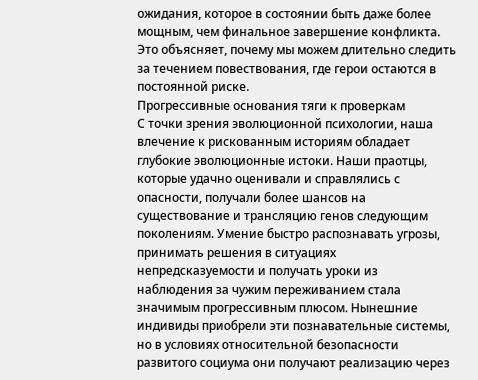ожидания, которое в состоянии быть даже более мощным, чем финальное завершение конфликта. Это объясняет, почему мы можем длительно следить за течением повествования, где герои остаются в постоянной риске.
Прогрессивные основания тяги к проверкам
С точки зрения эволюционной психологии, наша влечение к рискованным историям обладает глубокие эволюционные истоки. Наши праотцы, которые удачно оценивали и справлялись с опасности, получали более шансов на существование и трансляцию генов следующим поколениям. Умение быстро распознавать угрозы, принимать решения в ситуациях непредсказуемости и получать уроки из наблюдения за чужим переживанием стала значимым прогрессивным плюсом. Нынешние индивиды приобрели эти познавательные системы, но в условиях относительной безопасности развитого социума они получают реализацию через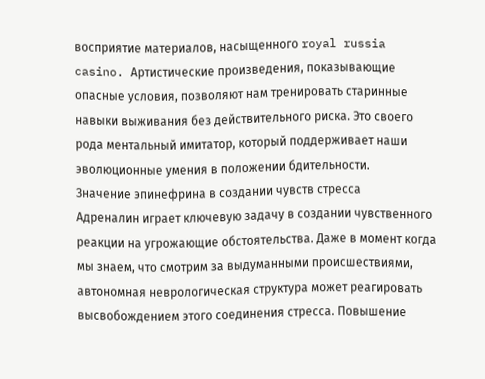восприятие материалов, насыщенного royal russia casino. Артистические произведения, показывающие опасные условия, позволяют нам тренировать старинные навыки выживания без действительного риска. Это своего рода ментальный имитатор, который поддерживает наши эволюционные умения в положении бдительности.
Значение эпинефрина в создании чувств стресса
Адреналин играет ключевую задачу в создании чувственного реакции на угрожающие обстоятельства. Даже в момент когда мы знаем, что смотрим за выдуманными происшествиями, автономная неврологическая структура может реагировать высвобождением этого соединения стресса. Повышение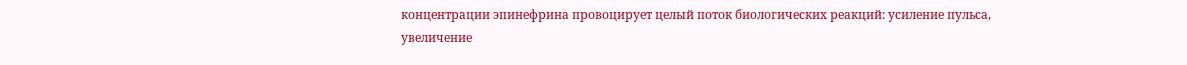концентрации эпинефрина провоцирует целый поток биологических реакций: усиление пульса, увеличение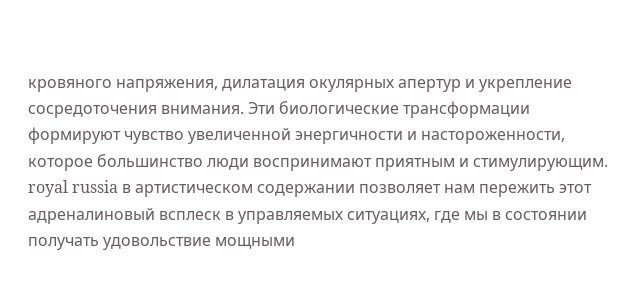кровяного напряжения, дилатация окулярных апертур и укрепление сосредоточения внимания. Эти биологические трансформации формируют чувство увеличенной энергичности и настороженности, которое большинство люди воспринимают приятным и стимулирующим. royal russia в артистическом содержании позволяет нам пережить этот адреналиновый всплеск в управляемых ситуациях, где мы в состоянии получать удовольствие мощными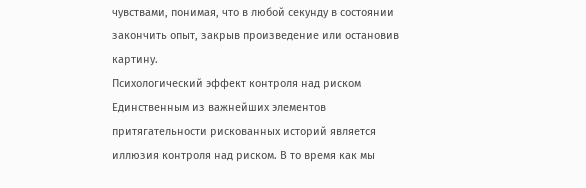чувствами, понимая, что в любой секунду в состоянии закончить опыт, закрыв произведение или остановив картину.
Психологический эффект контроля над риском
Единственным из важнейших элементов притягательности рискованных историй является иллюзия контроля над риском. В то время как мы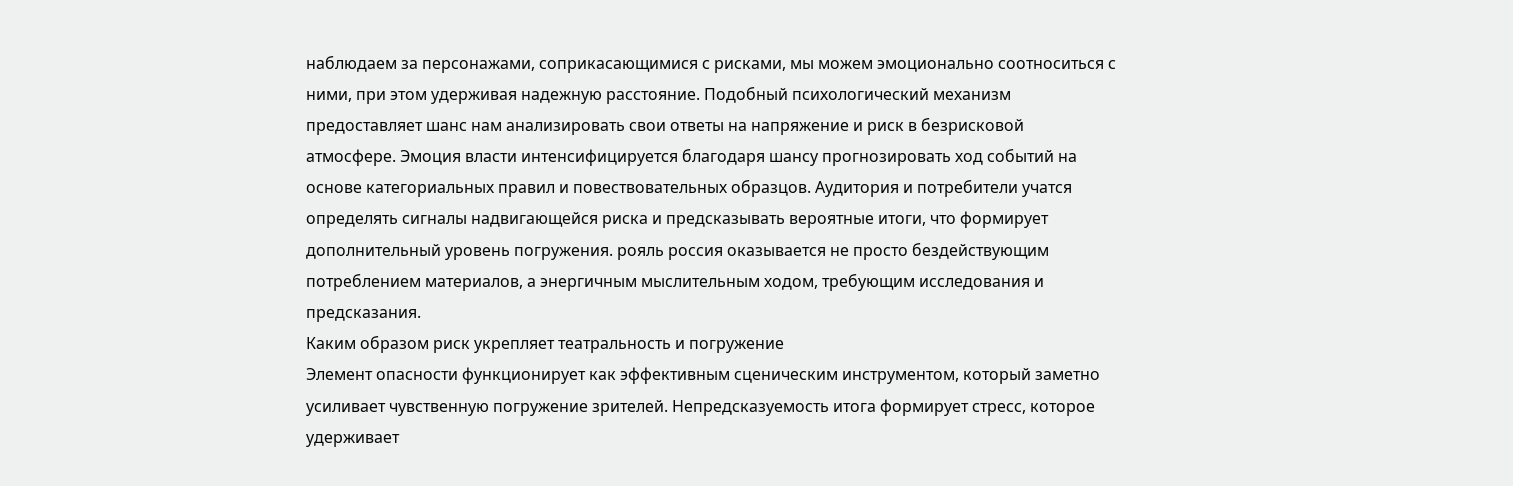наблюдаем за персонажами, соприкасающимися с рисками, мы можем эмоционально соотноситься с ними, при этом удерживая надежную расстояние. Подобный психологический механизм предоставляет шанс нам анализировать свои ответы на напряжение и риск в безрисковой атмосфере. Эмоция власти интенсифицируется благодаря шансу прогнозировать ход событий на основе категориальных правил и повествовательных образцов. Аудитория и потребители учатся определять сигналы надвигающейся риска и предсказывать вероятные итоги, что формирует дополнительный уровень погружения. рояль россия оказывается не просто бездействующим потреблением материалов, а энергичным мыслительным ходом, требующим исследования и предсказания.
Каким образом риск укрепляет театральность и погружение
Элемент опасности функционирует как эффективным сценическим инструментом, который заметно усиливает чувственную погружение зрителей. Непредсказуемость итога формирует стресс, которое удерживает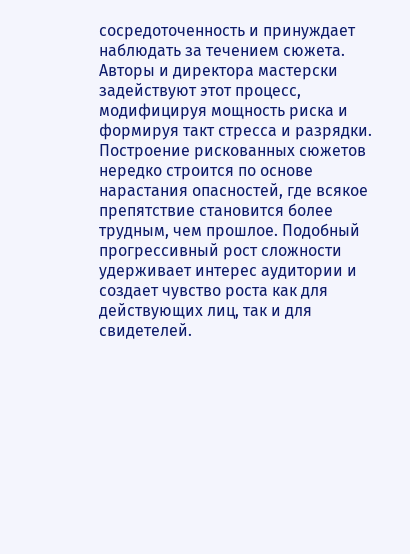сосредоточенность и принуждает наблюдать за течением сюжета. Авторы и директора мастерски задействуют этот процесс, модифицируя мощность риска и формируя такт стресса и разрядки. Построение рискованных сюжетов нередко строится по основе нарастания опасностей, где всякое препятствие становится более трудным, чем прошлое. Подобный прогрессивный рост сложности удерживает интерес аудитории и создает чувство роста как для действующих лиц, так и для свидетелей.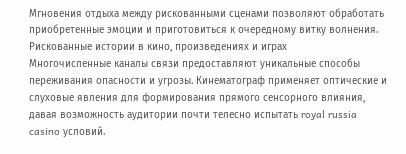Мгновения отдыха между рискованными сценами позволяют обработать приобретенные эмоции и приготовиться к очередному витку волнения.
Рискованные истории в кино, произведениях и играх
Многочисленные каналы связи предоставляют уникальные способы переживания опасности и угрозы. Кинематограф применяет оптические и слуховые явления для формирования прямого сенсорного влияния, давая возможность аудитории почти телесно испытать royal russia casino условий.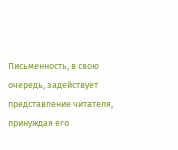Письменность, в свою очередь, задействует представление читателя, принуждая его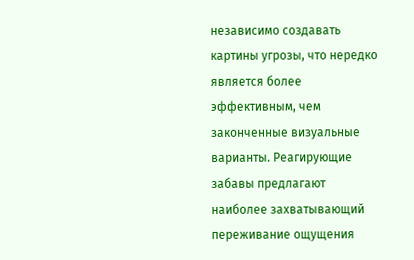независимо создавать картины угрозы, что нередко является более эффективным, чем законченные визуальные варианты. Реагирующие забавы предлагают наиболее захватывающий переживание ощущения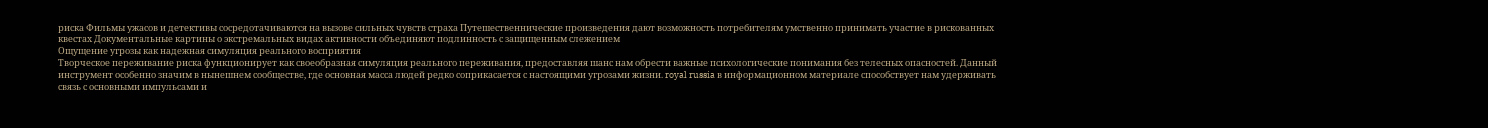риска Фильмы ужасов и детективы сосредотачиваются на вызове сильных чувств страха Путешественнические произведения дают возможность потребителям умственно принимать участие в рискованных квестах Документальные картины о экстремальных видах активности объединяют подлинность с защищенным слежением
Ощущение угрозы как надежная симуляция реального восприятия
Творческое переживание риска функционирует как своеобразная симуляция реального переживания, предоставляя шанс нам обрести важные психологические понимания без телесных опасностей. Данный инструмент особенно значим в нынешнем сообществе, где основная масса людей редко соприкасается с настоящими угрозами жизни. royal russia в информационном материале способствует нам удерживать связь с основными импульсами и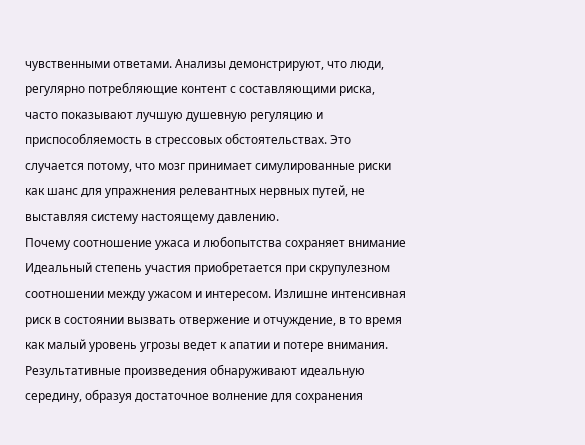чувственными ответами. Анализы демонстрируют, что люди, регулярно потребляющие контент с составляющими риска, часто показывают лучшую душевную регуляцию и приспособляемость в стрессовых обстоятельствах. Это случается потому, что мозг принимает симулированные риски как шанс для упражнения релевантных нервных путей, не выставляя систему настоящему давлению.
Почему соотношение ужаса и любопытства сохраняет внимание
Идеальный степень участия приобретается при скрупулезном соотношении между ужасом и интересом. Излишне интенсивная риск в состоянии вызвать отвержение и отчуждение, в то время как малый уровень угрозы ведет к апатии и потере внимания. Результативные произведения обнаруживают идеальную середину, образуя достаточное волнение для сохранения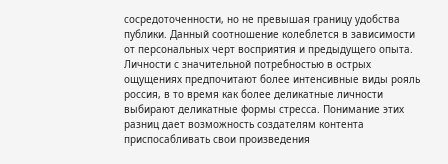сосредоточенности, но не превышая границу удобства публики. Данный соотношение колеблется в зависимости от персональных черт восприятия и предыдущего опыта. Личности с значительной потребностью в острых ощущениях предпочитают более интенсивные виды рояль россия, в то время как более деликатные личности выбирают деликатные формы стресса. Понимание этих разниц дает возможность создателям контента приспосабливать свои произведения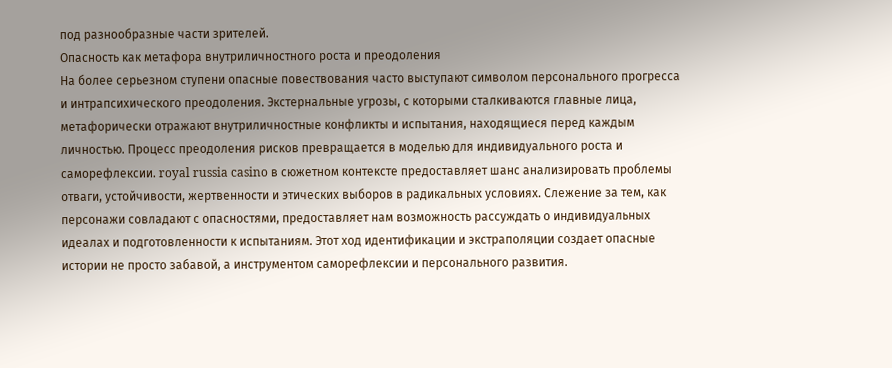под разнообразные части зрителей.
Опасность как метафора внутриличностного роста и преодоления
На более серьезном ступени опасные повествования часто выступают символом персонального прогресса и интрапсихического преодоления. Экстернальные угрозы, с которыми сталкиваются главные лица, метафорически отражают внутриличностные конфликты и испытания, находящиеся перед каждым личностью. Процесс преодоления рисков превращается в моделью для индивидуального роста и саморефлексии. royal russia casino в сюжетном контексте предоставляет шанс анализировать проблемы отваги, устойчивости, жертвенности и этических выборов в радикальных условиях. Слежение за тем, как персонажи совладают с опасностями, предоставляет нам возможность рассуждать о индивидуальных идеалах и подготовленности к испытаниям. Этот ход идентификации и экстраполяции создает опасные истории не просто забавой, а инструментом саморефлексии и персонального развития.